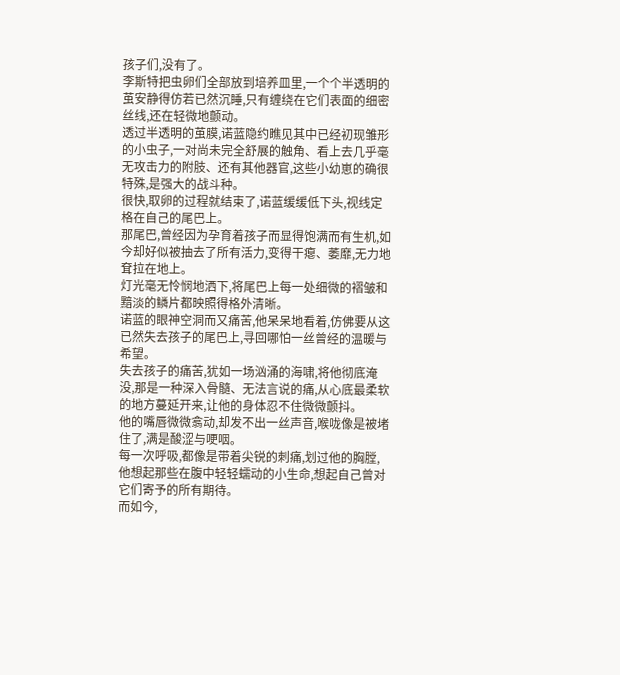孩子们,没有了。
李斯特把虫卵们全部放到培养皿里,一个个半透明的茧安静得仿若已然沉睡,只有缠绕在它们表面的细密丝线,还在轻微地颤动。
透过半透明的茧膜,诺蓝隐约瞧见其中已经初现雏形的小虫子,一对尚未完全舒展的触角、看上去几乎毫无攻击力的附肢、还有其他器官,这些小幼崽的确很特殊,是强大的战斗种。
很快,取卵的过程就结束了,诺蓝缓缓低下头,视线定格在自己的尾巴上。
那尾巴,曾经因为孕育着孩子而显得饱满而有生机,如今却好似被抽去了所有活力,变得干瘪、萎靡,无力地耷拉在地上。
灯光毫无怜悯地洒下,将尾巴上每一处细微的褶皱和黯淡的鳞片都映照得格外清晰。
诺蓝的眼神空洞而又痛苦,他呆呆地看着,仿佛要从这已然失去孩子的尾巴上,寻回哪怕一丝曾经的温暖与希望。
失去孩子的痛苦,犹如一场汹涌的海啸,将他彻底淹没,那是一种深入骨髓、无法言说的痛,从心底最柔软的地方蔓延开来,让他的身体忍不住微微颤抖。
他的嘴唇微微翕动,却发不出一丝声音,喉咙像是被堵住了,满是酸涩与哽咽。
每一次呼吸,都像是带着尖锐的刺痛,划过他的胸膛,他想起那些在腹中轻轻蠕动的小生命,想起自己曾对它们寄予的所有期待。
而如今,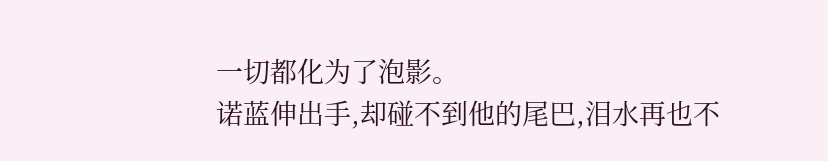一切都化为了泡影。
诺蓝伸出手,却碰不到他的尾巴,泪水再也不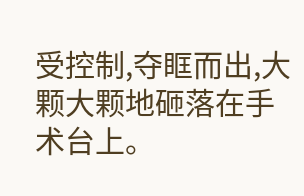受控制,夺眶而出,大颗大颗地砸落在手术台上。